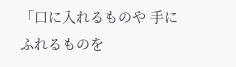「口に入れるものや 手にふれるものを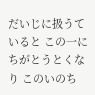だいじに扱うていると この一にちがとうとくなり このいのち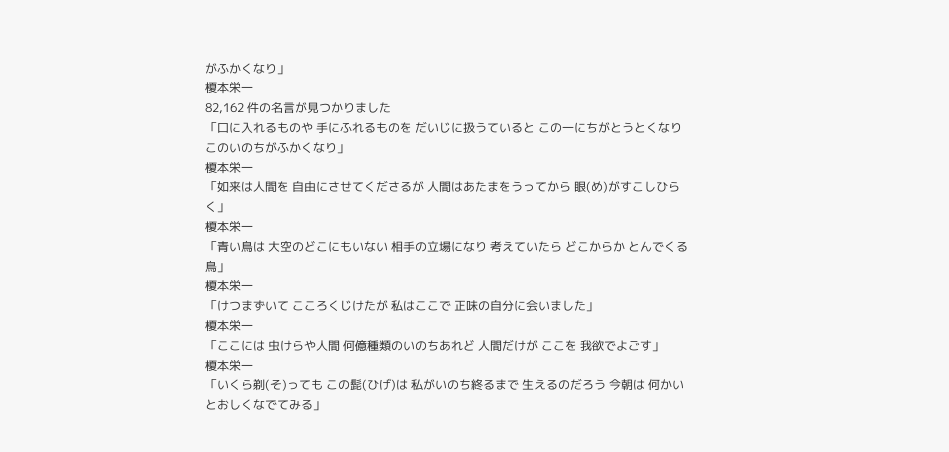がふかくなり」
榎本栄一
82,162 件の名言が見つかりました
「口に入れるものや 手にふれるものを だいじに扱うていると この一にちがとうとくなり このいのちがふかくなり」
榎本栄一
「如来は人間を 自由にさせてくださるが 人間はあたまをうってから 眼(め)がすこしひらく」
榎本栄一
「青い鳥は 大空のどこにもいない 相手の立場になり 考えていたら どこからか とんでくる鳥」
榎本栄一
「けつまずいて こころくじけたが 私はここで 正味の自分に会いました」
榎本栄一
「ここには 虫けらや人間 何億種類のいのちあれど 人間だけが ここを 我欲でよごす」
榎本栄一
「いくら剃(そ)っても この髭(ひげ)は 私がいのち終るまで 生えるのだろう 今朝は 何かいとおしくなでてみる」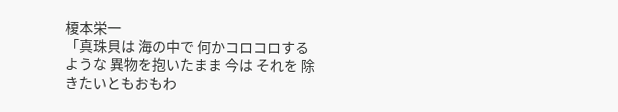榎本栄一
「真珠貝は 海の中で 何かコロコロするような 異物を抱いたまま 今は それを 除きたいともおもわ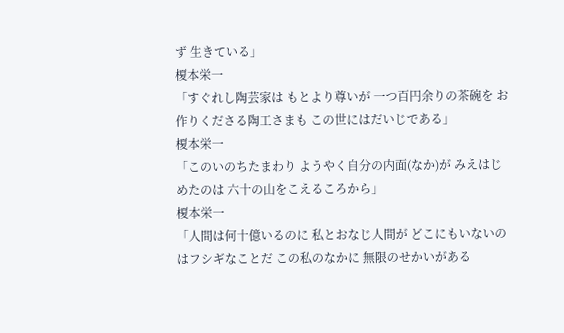ず 生きている」
榎本栄一
「すぐれし陶芸家は もとより尊いが 一つ百円余りの茶碗を お作りくださる陶工さまも この世にはだいじである」
榎本栄一
「このいのちたまわり ようやく自分の内面(なか)が みえはじめたのは 六十の山をこえるころから」
榎本栄一
「人間は何十億いるのに 私とおなじ人間が どこにもいないのはフシギなことだ この私のなかに 無限のせかいがある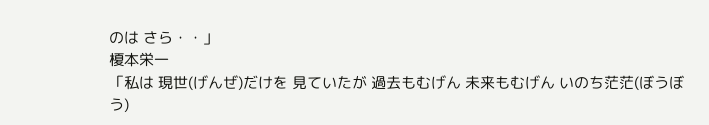のは さら・・」
榎本栄一
「私は 現世(げんぜ)だけを 見ていたが 過去もむげん 未来もむげん いのち茫茫(ぼうぼう)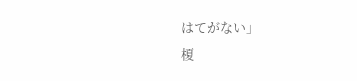はてがない」
榎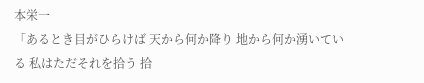本栄一
「あるとき目がひらけば 天から何か降り 地から何か湧いている 私はただそれを拾う 拾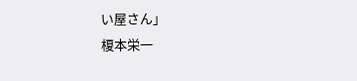い屋さん」
榎本栄一